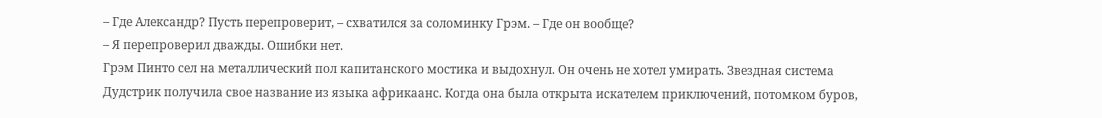– Где Александр? Пусть перепроверит, – схватился за соломинку Грэм. – Где он вообще?
– Я перепроверил дважды. Ошибки нет.
Грэм Пинто сел на металлический пол капитанского мостика и выдохнул. Он очень не хотел умирать. Звездная система Дудстрик получила свое название из языка африкаанс. Когда она была открыта искателем приключений, потомком буров,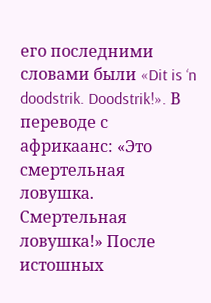его последними словами были «Dit is ‘n doodstrik. Doodstrik!». В переводе с африкаанс: «Это смертельная ловушка. Смертельная ловушка!» После истошных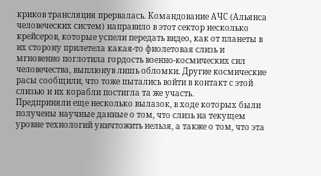криков трансляция прервалась. Командование АЧС (Альянса человеческих систем) направило в этот сектор несколько крейсеров, которые успели передать видео, как от планеты в их сторону прилетела какая-то фиолетовая слизь и мгновенно поглотила гордость военно-космических сил человечества, выплюнув лишь обломки. Другие космические расы сообщили, что тоже пытались войти в контакт с этой слизью и их корабли постигла та же участь.
Предприняли еще несколько вылазок, в ходе которых были получены научные данные о том, что слизь на текущем уровне технологий уничтожить нельзя, а также о том, что эта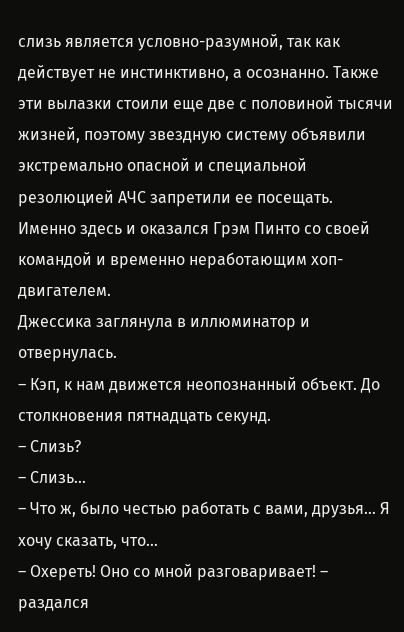слизь является условно-разумной, так как действует не инстинктивно, а осознанно. Также эти вылазки стоили еще две с половиной тысячи жизней, поэтому звездную систему объявили экстремально опасной и специальной резолюцией АЧС запретили ее посещать. Именно здесь и оказался Грэм Пинто со своей командой и временно неработающим хоп-двигателем.
Джессика заглянула в иллюминатор и отвернулась.
– Кэп, к нам движется неопознанный объект. До столкновения пятнадцать секунд.
– Слизь?
– Слизь…
– Что ж, было честью работать с вами, друзья… Я хочу сказать, что…
– Охереть! Оно со мной разговаривает! – раздался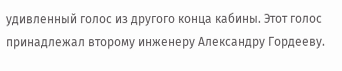удивленный голос из другого конца кабины. Этот голос принадлежал второму инженеру Александру Гордееву.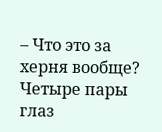– Что это за херня вообще?
Четыре пары глаз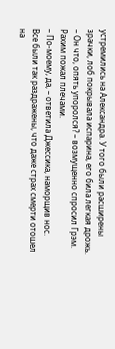устремились на Александра. У того были расширены зрачки, лоб покрывала испарина, его била легкая дрожь.
– Он что, опять упоролся? – возмущенно спросил Грэм.
Рахим пожал плечами.
– По-моему, да, – ответила Джессика, наморщив нос.
Все были так раздражены, что даже страх смерти отошел на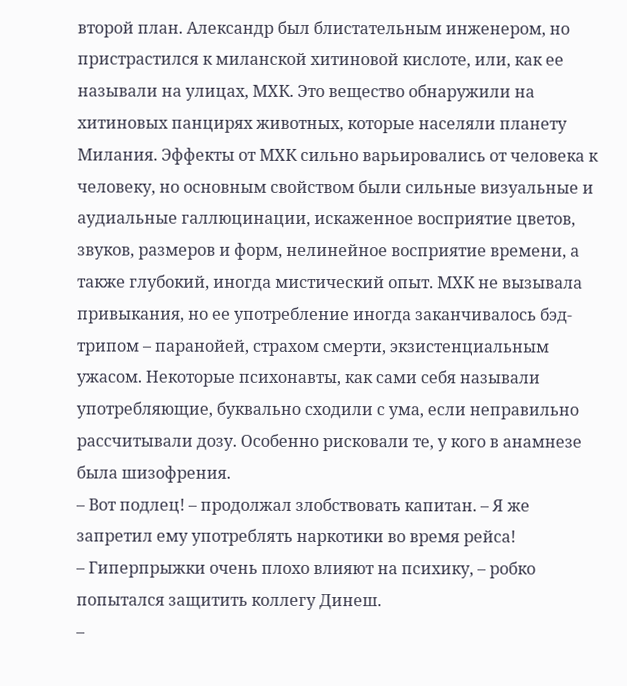второй план. Александр был блистательным инженером, но пристрастился к миланской хитиновой кислоте, или, как ее называли на улицах, МХК. Это вещество обнаружили на хитиновых панцирях животных, которые населяли планету Милания. Эффекты от МХК сильно варьировались от человека к человеку, но основным свойством были сильные визуальные и аудиальные галлюцинации, искаженное восприятие цветов, звуков, размеров и форм, нелинейное восприятие времени, а также глубокий, иногда мистический опыт. МХК не вызывала привыкания, но ее употребление иногда заканчивалось бэд-трипом – паранойей, страхом смерти, экзистенциальным ужасом. Некоторые психонавты, как сами себя называли употребляющие, буквально сходили с ума, если неправильно рассчитывали дозу. Особенно рисковали те, у кого в анамнезе была шизофрения.
– Вот подлец! – продолжал злобствовать капитан. – Я же запретил ему употреблять наркотики во время рейса!
– Гиперпрыжки очень плохо влияют на психику, – робко попытался защитить коллегу Динеш.
–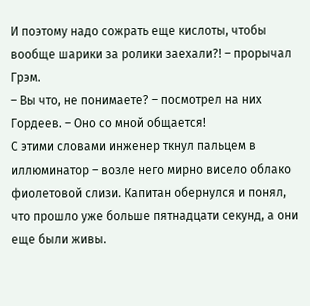И поэтому надо сожрать еще кислоты, чтобы вообще шарики за ролики заехали?! – прорычал Грэм.
– Вы что, не понимаете? – посмотрел на них Гордеев. – Оно со мной общается!
С этими словами инженер ткнул пальцем в иллюминатор – возле него мирно висело облако фиолетовой слизи. Капитан обернулся и понял, что прошло уже больше пятнадцати секунд, а они еще были живы.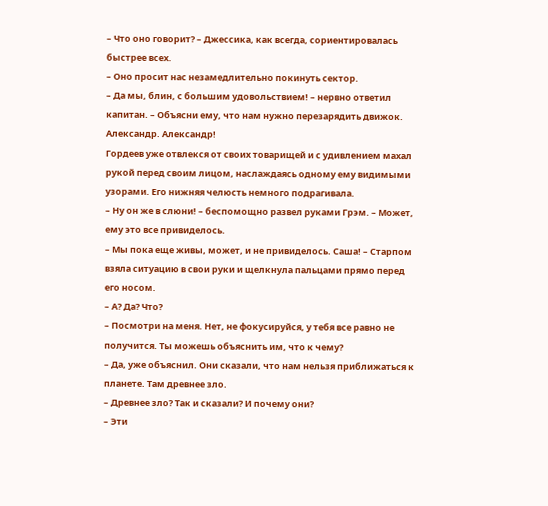– Что оно говорит? – Джессика, как всегда, сориентировалась быстрее всех.
– Оно просит нас незамедлительно покинуть сектор.
– Да мы, блин, с большим удовольствием! – нервно ответил капитан. – Объясни ему, что нам нужно перезарядить движок. Александр. Александр!
Гордеев уже отвлекся от своих товарищей и с удивлением махал рукой перед своим лицом, наслаждаясь одному ему видимыми узорами. Его нижняя челюсть немного подрагивала.
– Ну он же в слюни! – беспомощно развел руками Грэм. – Может, ему это все привиделось.
– Мы пока еще живы, может, и не привиделось. Саша! – Старпом взяла ситуацию в свои руки и щелкнула пальцами прямо перед его носом.
– А? Да? Что?
– Посмотри на меня. Нет, не фокусируйся, у тебя все равно не получится. Ты можешь объяснить им, что к чему?
– Да, уже объяснил. Они сказали, что нам нельзя приближаться к планете. Там древнее зло.
– Древнее зло? Так и сказали? И почему они?
– Эти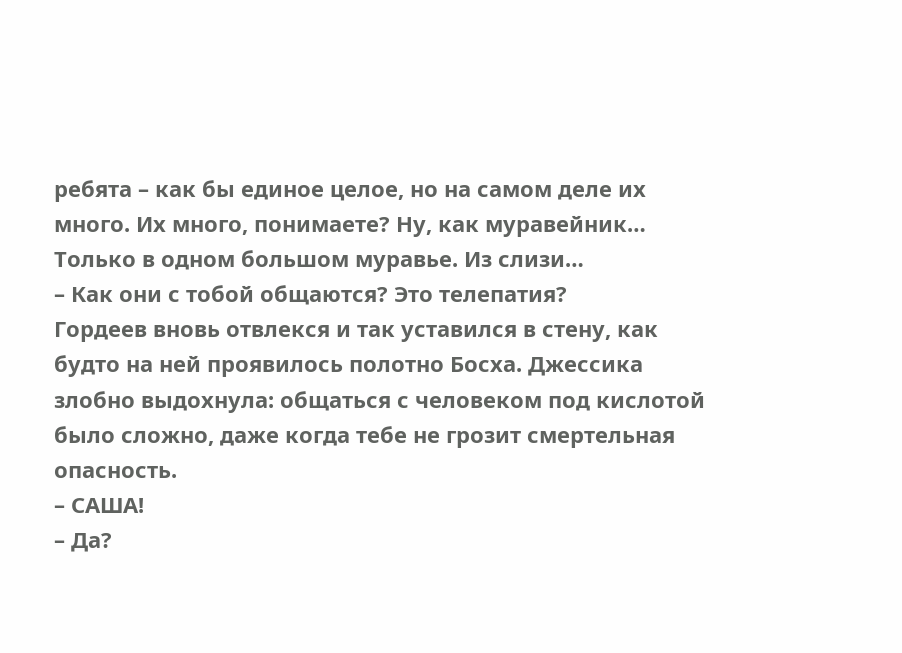ребята – как бы единое целое, но на самом деле их много. Их много, понимаете? Ну, как муравейник… Только в одном большом муравье. Из слизи…
– Как они с тобой общаются? Это телепатия?
Гордеев вновь отвлекся и так уставился в стену, как будто на ней проявилось полотно Босха. Джессика злобно выдохнула: общаться с человеком под кислотой было сложно, даже когда тебе не грозит смертельная опасность.
– САША!
– Да?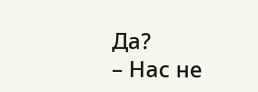Да?
– Нас не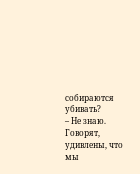собираются убивать?
– Не знаю. Говорят, удивлены, что мы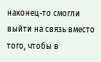наконец-то смогли выйти на связь вместо того, чтобы в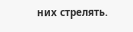них стрелять.